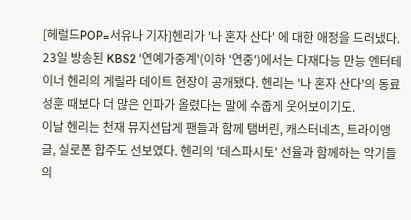[헤럴드POP=서유나 기자]헨리가 '나 혼자 산다' 에 대한 애정을 드러냈다.
23일 방송된 KBS2 '연예가중계'(이하 '연중')에서는 다재다능 만능 엔터테이너 헨리의 게릴라 데이트 현장이 공개됐다. 헨리는 '나 혼자 산다'의 동료 성훈 때보다 더 많은 인파가 올렸다는 말에 수줍게 웃어보이기도.
이날 헨리는 천재 뮤지션답게 팬들과 함께 탬버린, 캐스터네츠, 트라이앵글, 실로폰 합주도 선보였다. 헨리의 '데스파시토' 선율과 함께하는 악기들의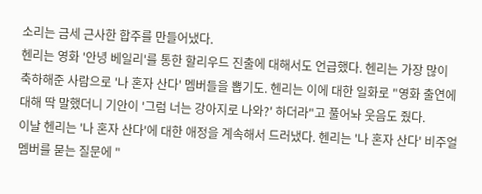소리는 금세 근사한 합주를 만들어냈다.
헨리는 영화 '안녕 베일리'를 통한 할리우드 진출에 대해서도 언급했다. 헨리는 가장 많이 축하해준 사람으로 '나 혼자 산다' 멤버들을 뽑기도. 헨리는 이에 대한 일화로 "영화 출연에 대해 딱 말했더니 기안이 '그럼 너는 강아지로 나와?' 하더라"고 풀어놔 웃음도 줬다.
이날 헨리는 '나 혼자 산다'에 대한 애정을 계속해서 드러냈다. 헨리는 '나 혼자 산다' 비주얼 멤버를 묻는 질문에 "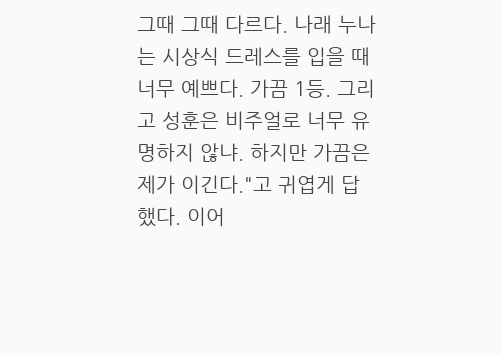그때 그때 다르다. 나래 누나는 시상식 드레스를 입을 때 너무 예쁘다. 가끔 1등. 그리고 성훈은 비주얼로 너무 유명하지 않냐. 하지만 가끔은 제가 이긴다."고 귀엽게 답했다. 이어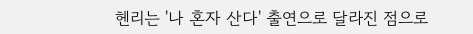헨리는 '나 혼자 산다' 출연으로 달라진 점으로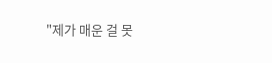"제가 매운 걸 못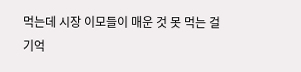먹는데 시장 이모들이 매운 것 못 먹는 걸 기억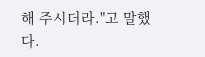해 주시더라."고 말했다.